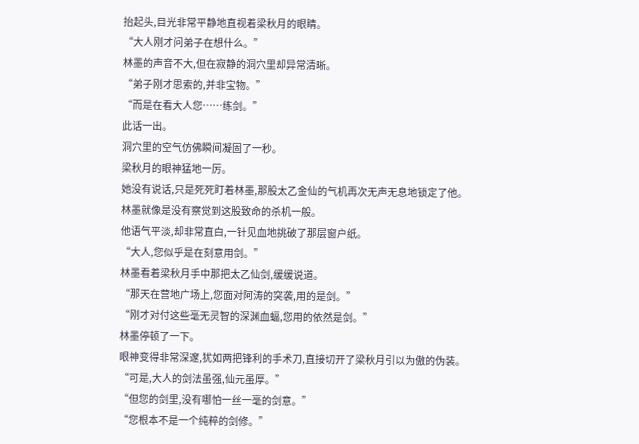抬起头,目光非常平静地直视着梁秋月的眼睛。
“大人刚才问弟子在想什么。”
林墨的声音不大,但在寂静的洞穴里却异常清晰。
“弟子刚才思索的,并非宝物。”
“而是在看大人您……练剑。”
此话一出。
洞穴里的空气仿佛瞬间凝固了一秒。
梁秋月的眼神猛地一厉。
她没有说话,只是死死盯着林墨,那股太乙金仙的气机再次无声无息地锁定了他。
林墨就像是没有察觉到这股致命的杀机一般。
他语气平淡,却非常直白,一针见血地挑破了那层窗户纸。
“大人,您似乎是在刻意用剑。”
林墨看着梁秋月手中那把太乙仙剑,缓缓说道。
“那天在营地广场上,您面对阿涛的突袭,用的是剑。”
“刚才对付这些毫无灵智的深渊血蝠,您用的依然是剑。”
林墨停顿了一下。
眼神变得非常深邃,犹如两把锋利的手术刀,直接切开了梁秋月引以为傲的伪装。
“可是,大人的剑法虽强,仙元虽厚。”
“但您的剑里,没有哪怕一丝一毫的剑意。”
“您根本不是一个纯粹的剑修。”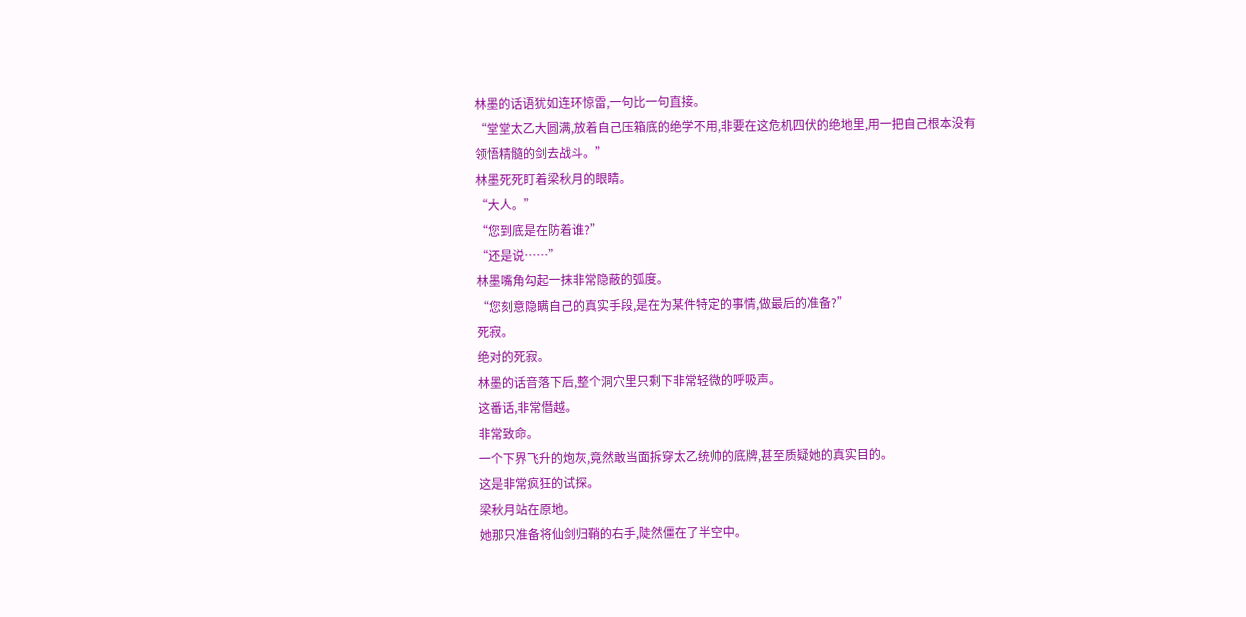林墨的话语犹如连环惊雷,一句比一句直接。
“堂堂太乙大圆满,放着自己压箱底的绝学不用,非要在这危机四伏的绝地里,用一把自己根本没有领悟精髓的剑去战斗。”
林墨死死盯着梁秋月的眼睛。
“大人。”
“您到底是在防着谁?”
“还是说……”
林墨嘴角勾起一抹非常隐蔽的弧度。
“您刻意隐瞒自己的真实手段,是在为某件特定的事情,做最后的准备?”
死寂。
绝对的死寂。
林墨的话音落下后,整个洞穴里只剩下非常轻微的呼吸声。
这番话,非常僭越。
非常致命。
一个下界飞升的炮灰,竟然敢当面拆穿太乙统帅的底牌,甚至质疑她的真实目的。
这是非常疯狂的试探。
梁秋月站在原地。
她那只准备将仙剑归鞘的右手,陡然僵在了半空中。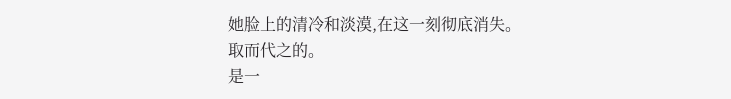她脸上的清冷和淡漠,在这一刻彻底消失。
取而代之的。
是一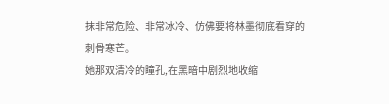抹非常危险、非常冰冷、仿佛要将林墨彻底看穿的刺骨寒芒。
她那双清冷的瞳孔,在黑暗中剧烈地收缩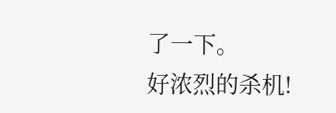了一下。
好浓烈的杀机!